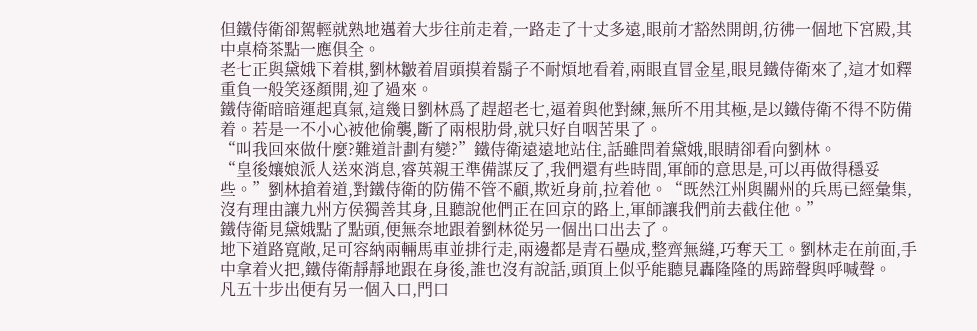但鐵侍衛卻駕輕就熟地邁着大步往前走着,一路走了十丈多遠,眼前才豁然開朗,彷彿一個地下宮殿,其中桌椅茶點一應俱全。
老七正與黛娥下着棋,劉林皺着眉頭摸着鬍子不耐煩地看着,兩眼直冒金星,眼見鐵侍衛來了,這才如釋重負一般笑逐顏開,迎了過來。
鐵侍衛暗暗運起真氣,這幾日劉林爲了趕超老七,逼着與他對練,無所不用其極,是以鐵侍衛不得不防備着。若是一不小心被他偷襲,斷了兩根肋骨,就只好自咽苦果了。
“叫我回來做什麼?難道計劃有變?”鐵侍衛遠遠地站住,話雖問着黛娥,眼睛卻看向劉林。
“皇後孃娘派人送來消息,睿英親王準備謀反了,我們還有些時間,軍師的意思是,可以再做得穩妥些。”劉林搶着道,對鐵侍衛的防備不管不顧,欺近身前,拉着他。“既然江州與關州的兵馬已經彙集,沒有理由讓九州方侯獨善其身,且聽說他們正在回京的路上,軍師讓我們前去截住他。”
鐵侍衛見黛娥點了點頭,便無奈地跟着劉林從另一個出口出去了。
地下道路寬敞,足可容納兩輛馬車並排行走,兩邊都是青石壘成,整齊無縫,巧奪天工。劉林走在前面,手中拿着火把,鐵侍衛靜靜地跟在身後,誰也沒有說話,頭頂上似乎能聽見轟隆隆的馬蹄聲與呼喊聲。
凡五十步出便有另一個入口,門口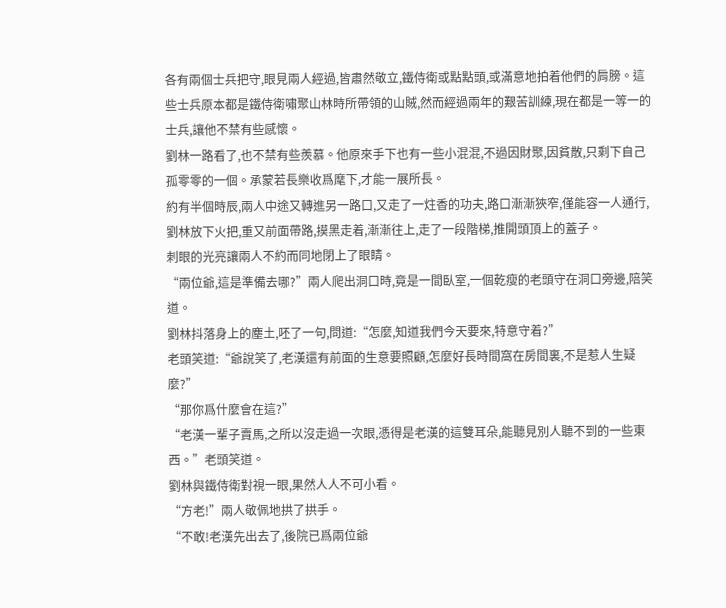各有兩個士兵把守,眼見兩人經過,皆肅然敬立,鐵侍衛或點點頭,或滿意地拍着他們的肩膀。這些士兵原本都是鐵侍衛嘯聚山林時所帶領的山賊,然而經過兩年的艱苦訓練,現在都是一等一的士兵,讓他不禁有些感懷。
劉林一路看了,也不禁有些羨慕。他原來手下也有一些小混混,不過因財聚,因貧散,只剩下自己孤零零的一個。承蒙若長樂收爲麾下,才能一展所長。
約有半個時辰,兩人中途又轉進另一路口,又走了一炷香的功夫,路口漸漸狹窄,僅能容一人通行,劉林放下火把,重又前面帶路,摸黑走着,漸漸往上,走了一段階梯,推開頭頂上的蓋子。
刺眼的光亮讓兩人不約而同地閉上了眼睛。
“兩位爺,這是準備去哪?”兩人爬出洞口時,竟是一間臥室,一個乾瘦的老頭守在洞口旁邊,陪笑道。
劉林抖落身上的塵土,呸了一句,問道:“怎麼,知道我們今天要來,特意守着?”
老頭笑道:“爺說笑了,老漢還有前面的生意要照顧,怎麼好長時間窩在房間裏,不是惹人生疑麼?”
“那你爲什麼會在這?”
“老漢一輩子賣馬,之所以沒走過一次眼,憑得是老漢的這雙耳朵,能聽見別人聽不到的一些東西。”老頭笑道。
劉林與鐵侍衛對視一眼,果然人人不可小看。
“方老!”兩人敬佩地拱了拱手。
“不敢!老漢先出去了,後院已爲兩位爺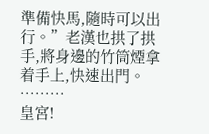準備快馬,隨時可以出行。”老漢也拱了拱手,將身邊的竹筒煙拿着手上,快速出門。
………
皇宮!